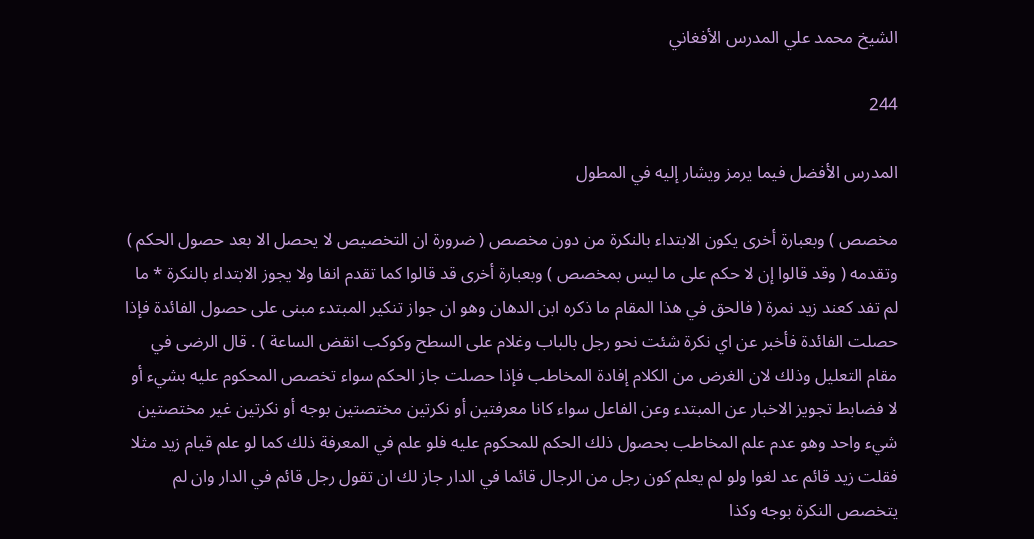الشيخ محمد علي المدرس الأفغاني

244

المدرس الأفضل فيما يرمز ويشار إليه في المطول

مخصص ) وبعبارة أخرى يكون الابتداء بالنكرة من دون مخصص ( ضرورة ان التخصيص لا يحصل الا بعد حصول الحكم ) وتقدمه ( وقد قالوا إن لا حكم على ما ليس بمخصص ) وبعبارة أخرى قد قالوا كما تقدم انفا ولا يجوز الابتداء بالنكرة * ما لم تفد كعند زيد نمرة ( فالحق في هذا المقام ما ذكره ابن الدهان وهو ان جواز تنكير المبتدء مبنى على حصول الفائدة فإذا حصلت الفائدة فأخبر عن اي نكرة شئت نحو رجل بالباب وغلام على السطح وكوكب انقض الساعة ) . قال الرضى في مقام التعليل وذلك لان الغرض من الكلام إفادة المخاطب فإذا حصلت جاز الحكم سواء تخصص المحكوم عليه بشيء أو لا فضابط تجويز الاخبار عن المبتدء وعن الفاعل سواء كانا معرفتين أو نكرتين مختصتين بوجه أو نكرتين غير مختصتين شيء واحد وهو عدم علم المخاطب بحصول ذلك الحكم للمحكوم عليه فلو علم في المعرفة ذلك كما لو علم قيام زيد مثلا فقلت زيد قائم عد لغوا ولو لم يعلم كون رجل من الرجال قائما في الدار جاز لك ان تقول رجل قائم في الدار وان لم يتخصص النكرة بوجه وكذا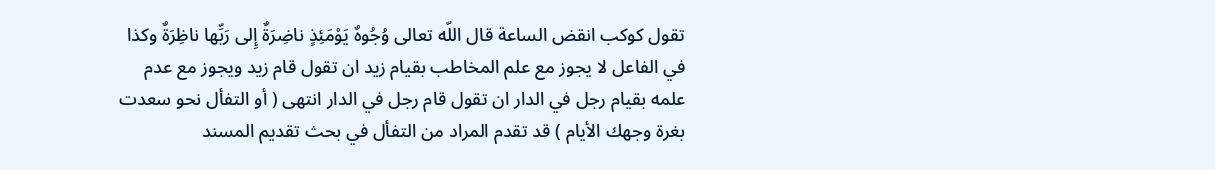تقول كوكب انقض الساعة قال اللّه تعالى وُجُوهٌ يَوْمَئِذٍ ناضِرَةٌ إِلى رَبِّها ناظِرَةٌ وكذا في الفاعل لا يجوز مع علم المخاطب بقيام زيد ان تقول قام زيد ويجوز مع عدم علمه بقيام رجل في الدار ان تقول قام رجل في الدار انتهى ( أو التفأل نحو سعدت بغرة وجهك الأيام ) قد تقدم المراد من التفأل في بحث تقديم المسند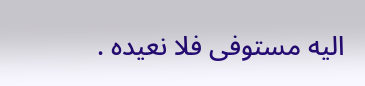اليه مستوفى فلا نعيده .